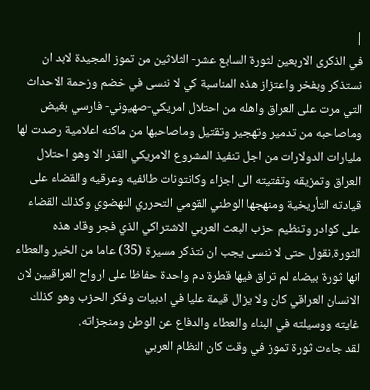|
في الذكرى الاربعين لثورة السابع عشر- الثلاثين من تموز المجيدة لابد ان نستذكر وبفخر واعتزاز هذه المناسبة كي لا ننسى في خضم وزحمة الاحداث التي مرت على العراق واهله من احتلال امريكي-صهيوني- فارسي بغيض وماصاحبه من تدمير وتهجير وتقتيل وماصاحبها من ماكنه اعلامية رصدت لها مليارات الدولارات من اجل تنفيذ المشروع الامريكي القذر الا وهو احتلال العراق وتمزيقه وتفتيته الى اجزاء وكانتونات طائفيه وعرقيه والقضاء على قيادته التأريخية ومنهجها الوطني القومي التحرري النهضوي وكذلك القضاء على كوادر وتنظيم حزب البعث العربي الاشتراكي الذي فجر وقاد هذه الثورة.نقول حتى لا ننسى يجب ان نتذكر مسيرة (35) عاما من الخير والعطاء انها ثورة بيضاء لم تراق فيها قطرة دم واحدة حفاظا على ارواح العراقيين لان الانسان العراقي كان ولا يزال قيمة عليا في ادبيات وفكر الحزب وهو كذلك غايته ووسيلته في البناء والعطاء والدفاع عن الوطن ومنجزاته.
لقد جاءت ثورة تموز في وقت كان النظام العربي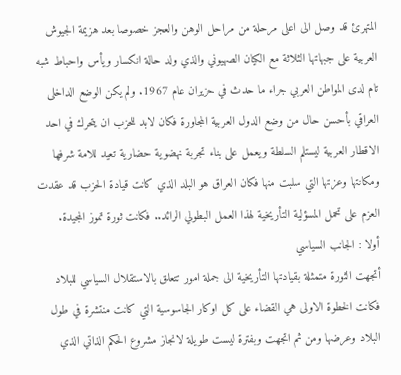المتهرئ قد وصل الى اعلى مرحلة من مراحل الوهن والعجز خصوصا بعد هزيمة الجيوش العربية على جبهاتها الثلاثة مع الكيان الصهيوني والذي ولد حالة انكسار ويأس واحباط شبه تام لدى المواطن العربي جراء ما حدث في حزيران عام 1967. ولم يكن الوضع الداخلى العراقي بأحسن حال من وضع الدول العربية المجاورة فكان لابد للحزب ان يتحرك في احد الاقطار العربية ليستلم السلطة ويعمل على بناء تجربة نهضوية حضارية تعيد للامة شرفها ومكانتها وعزتها التي سلبت منها فكان العراق هو البلد الذي كانت قيادة الحزب قد عقدت العزم على تحمل المسؤلية التأريخية لهذا العمل البطولي الرائد.. فكانت ثورة تموز المجيدة.
أولا : الجانب السياسي
أتجهت الثورة متمثلة بقيادتها التأريخية الى جملة امور تتعلق بالاستقلال السياسي للبلاد فكانت الخطوة الاولى هي القضاء على كل اوكار الجاسوسية التي كانت منتشرة في طول البلاد وعرضها ومن ثم اتجهت وبفترة ليست طويلة لانجاز مشروع الحكم الذاتي الذي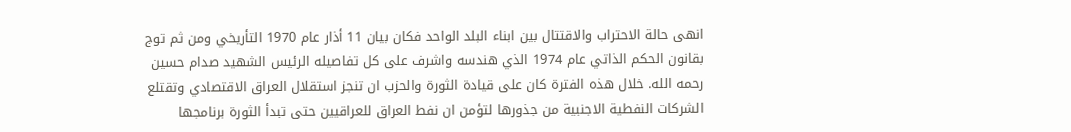انهى حالة الاحتراب والاقتتال بين ابناء البلد الواحد فكان بيان 11 أذار عام 1970 التأريخي ومن ثم توج بقانون الحكم الذاتي عام 1974 الذي هندسه واشرف على كل تفاصيله الرئيس الشهيد صدام حسين رحمه الله. خلال هذه الفترة كان على قيادة الثورة والحزب ان تنجز استقلال العراق الاقتصادي وتقتلع الشركات النفطية الاجنبية من جذورها لتؤمن ان نفط العراق للعراقيين حتى تبدأ الثورة برنامجها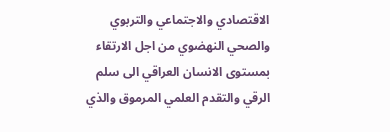الاقتصادي والاجتماعي والتربوي والصحي النهضوي من اجل الارتقاء بمستوى الانسان العراقي الى سلم الرقي والتقدم العلمي المرموق والذي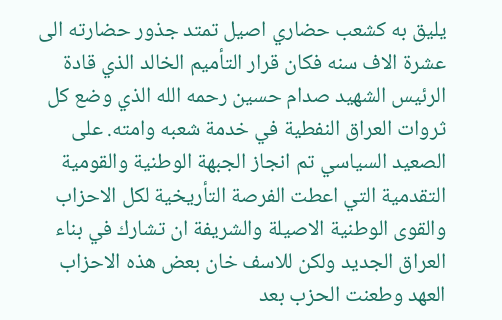يليق به كشعب حضاري اصيل تمتد جذور حضارته الى عشرة الاف سنه فكان قرار التأميم الخالد الذي قادة الرئيس الشهيد صدام حسين رحمه الله الذي وضع كل ثروات العراق النفطية في خدمة شعبه وامته. على الصعيد السياسي تم انجاز الجبهة الوطنية والقومية التقدمية التي اعطت الفرصة التأريخية لكل الاحزاب والقوى الوطنية الاصيلة والشريفة ان تشارك في بناء العراق الجديد ولكن للاسف خان بعض هذه الاحزاب العهد وطعنت الحزب بعد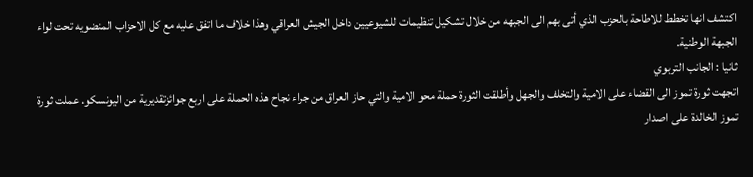اكتشف انها تخطط للاطاحة بالحزب الذي أتى بهم الى الجبهه من خلال تشكيل تنظيمات للشيوعيين داخل الجيش العراقي وهذا خلاف ما اتفق عليه مع كل الاحزاب المنضويه تحت لواء الجبهة الوطنية.
ثانيا : الجانب التربوي
اتجهت ثورة تموز الى القضاء على الامية والتخلف والجهل وأطلقت الثورة حملة محو الامية والتي حاز العراق من جراء نجاح هذه الحملة على اربع جوائزتقديرية من اليونسكو. عملت ثورة تموز الخالدة على اصدار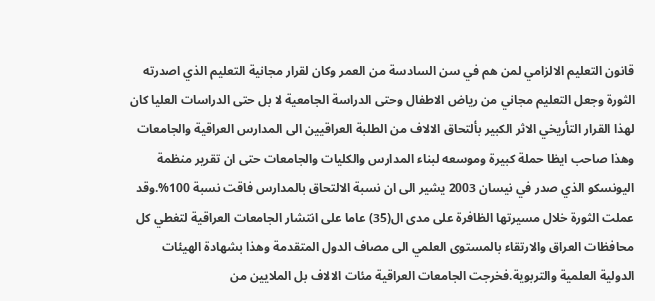قانون التعليم الالزامي لمن هم في سن السادسة من العمر وكان لقرار مجانية التعليم الذي اصدرته الثورة وجعل التعليم مجاني من رياض الاطفال وحتى الدراسة الجامعية لا بل حتى الدراسات العليا كان لهذا القرار التأريخي الاثر الكبير بألتحاق الالاف من الطلبة العراقيين الى المدارس العراقية والجامعات وهذا صاحب ايظا حملة كبيرة وموسعه لبناء المدارس والكليات والجامعات حتى ان تقرير منظمة اليونسكو الذي صدر في نيسان 2003 يشير الى ان نسبة الالتحاق بالمدارس فاقت نسبة 100%.وقد عملت الثورة خلال مسيرتها الظافرة على مدى ال(35) عاما على انتشار الجامعات العراقية لتغطي كل محافظات العراق والارتقاء بالمستوى العلمي الى مصاف الدول المتقدمة وهذا بشهادة الهيئات الدولية العلمية والتربوية.فخرجت الجامعات العراقية مئات الالاف بل الملايين من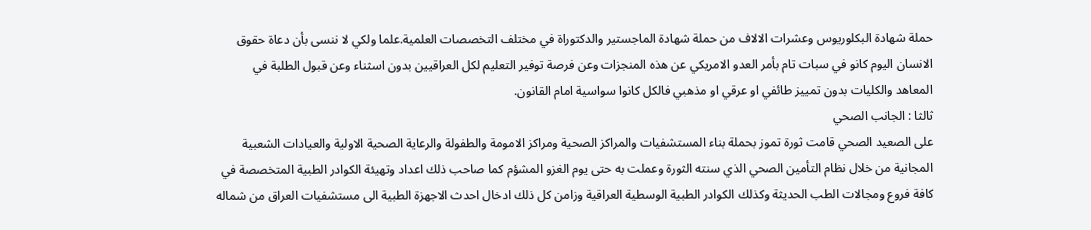حملة شهادة البكلوريوس وعشرات الالاف من حملة شهادة الماجستير والدكتوراة في مختلف التخصصات العلمية.علما ولكي لا ننسى بأن دعاة حقوق الانسان اليوم كانو في سبات تام بأمر العدو الامريكي عن هذه المنجزات وعن فرصة توفير التعليم لكل العراقيين بدون اسثناء وعن قبول الطلبة في المعاهد والكليات بدون تمييز طائفي او عرقي او مذهبي فالكل كانوا سواسية امام القانون.
ثالثا : الجانب الصحي
على الصعيد الصحي قامت ثورة تموز بحملة بناء المستشفيات والمراكز الصحية ومراكز الامومة والطفولة والرعاية الصحية الاولية والعيادات الشعبية المجانية من خلال نظام التأمين الصحي الذي سنته الثورة وعملت به حتى يوم الغزو المشؤم كما صاحب ذلك اعداد وتهيئة الكوادر الطبية المتخصصة في كافة فروع ومجالات الطب الحديثة وكذلك الكوادر الطبية الوسطية العراقية وزامن كل ذلك ادخال احدث الاجهزة الطبية الى مستشفيات العراق من شماله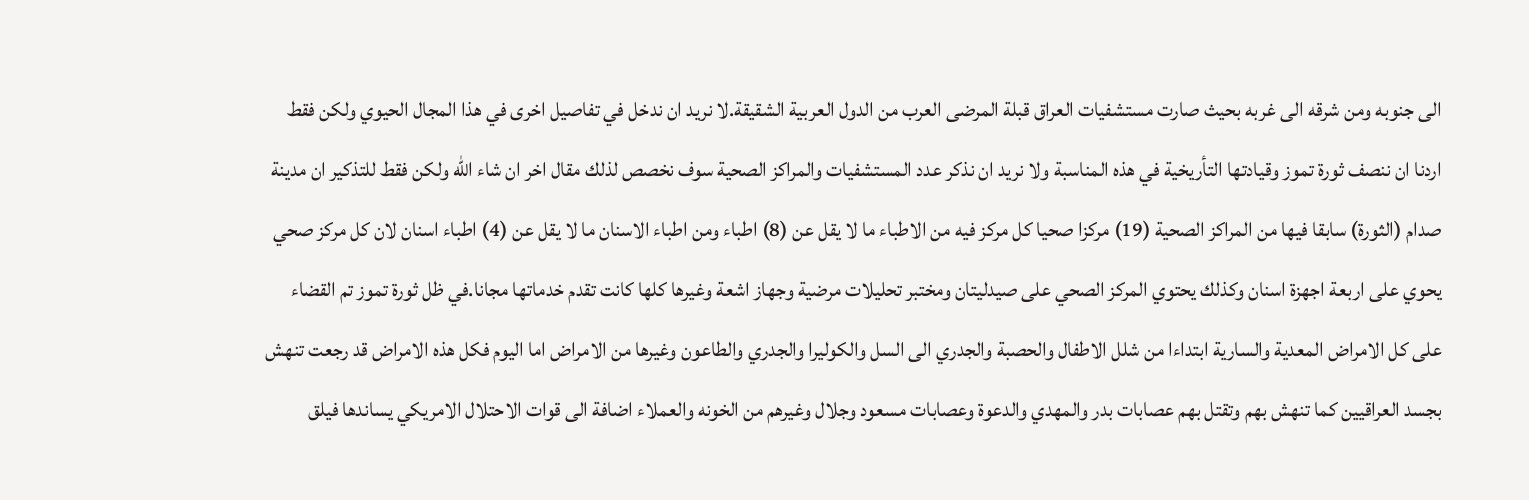الى جنوبه ومن شرقه الى غربه بحيث صارت مستشفيات العراق قبلة المرضى العرب من الدول العربية الشقيقة.لا نريد ان ندخل في تفاصيل اخرى في هذا المجال الحيوي ولكن فقط اردنا ان ننصف ثورة تموز وقيادتها التأريخية في هذه المناسبة ولا نريد ان نذكر عدد المستشفيات والمراكز الصحية سوف نخصص لذلك مقال اخر ان شاء الله ولكن فقط للتذكير ان مدينة صدام (الثورة) سابقا فيها من المراكز الصحية (19) مركزا صحيا كل مركز فيه من الاطباء ما لا يقل عن (8) اطباء ومن اطباء الاسنان ما لا يقل عن (4) اطباء اسنان لان كل مركز صحي يحوي على اربعة اجهزة اسنان وكذلك يحتوي المركز الصحي على صيدليتان ومختبر تحليلات مرضية وجهاز اشعة وغيرها كلها كانت تقدم خدماتها مجانا.في ظل ثورة تموز تم القضاء على كل الامراض المعدية والسارية ابتداءا من شلل الاطفال والحصبة والجدري الى السل والكوليرا والجدري والطاعون وغيرها من الامراض اما اليوم فكل هذه الامراض قد رجعت تنهش بجسد العراقيين كما تنهش بهم وتقتل بهم عصابات بدر والمهدي والدعوة وعصابات مسعود وجلال وغيرهم من الخونه والعملاء اضافة الى قوات الاحتلال الامريكي يساندها فيلق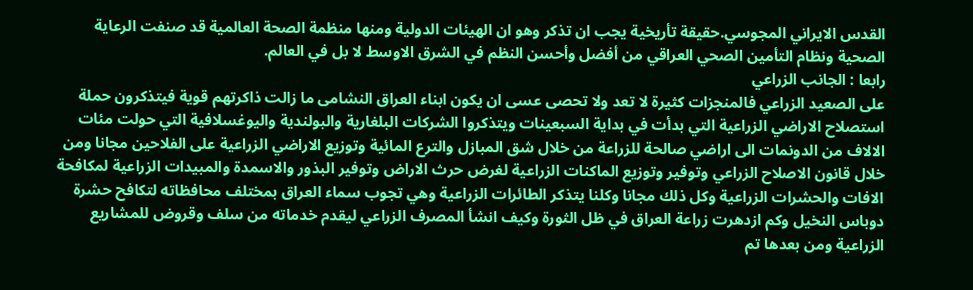القدس الايراني المجوسي.حقيقة تأريخية يجب ان تذكر وهو ان الهيئات الدولية ومنها منظمة الصحة العالمية قد صنفت الرعاية الصحية ونظام التأمين الصحي العراقي من أفضل وأحسن النظم في الشرق الاوسط لا بل في العالم.
رابعا : الجانب الزراعي
على الصعيد الزراعي فالمنجزات كثيرة لا تعد ولا تحصى عسى ان يكون ابناء العراق النشامى ما زالت ذاكرتهم قوية فيتذكرون حملة استصلاح الاراضي الزراعية التي بدأت في بداية السبعينات ويتذكروا الشركات البلغارية والبولندية واليوغسلافية التي حولت مئات الالاف من الدونمات الى اراضي صالحة للزراعة من خلال شق المبازل والترع المائية وتوزيع الاراضي الزراعية على الفلاحين مجانا ومن خلال قانون الاصلاح الزراعي وتوفير وتوزيع الماكنات الزراعية لغرض حرث الاراض وتوفير البذور والاسمدة والمبيدات الزراعية لمكافحة الافات والحشرات الزراعية وكل ذلك مجانا وكلنا يتذكر الطائرات الزراعية وهي تجوب سماء العراق بمختلف محافظاته لتكافح حشرة دوباس النخيل وكم ازدهرت زراعة العراق في ظل الثورة وكيف انشأ المصرف الزراعي ليقدم خدماته من سلف وقروض للمشاريع الزراعية ومن بعدها تم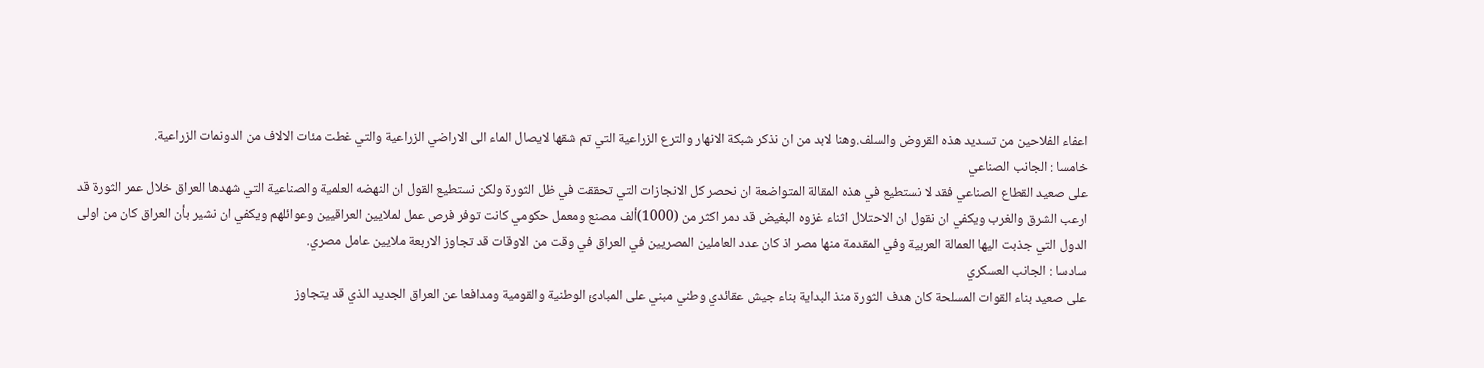اعفاء الفلاحين من تسديد هذه القروض والسلف.وهنا لابد من ان نذكر شبكة الانهار والترع الزراعية التي تم شقها لايصال الماء الى الاراضي الزراعية والتي غطت مئات الالاف من الدونمات الزراعية.
خامسا : الجانب الصناعي
على صعيد القطاع الصناعي فقد لا نستطيع في هذه المقالة المتواضعة ان نحصر كل الانجازات التي تحققت في ظل الثورة ولكن نستطيع القول ان النهضه العلمية والصناعية التي شهدها العراق خلال عمر الثورة قد ارعب الشرق والغرب ويكفي ان نقول ان الاحتلال اثناء غزوه البغيض قد دمر اكثر من (1000)ألف مصنع ومعمل حكومي كانت توفر فرص عمل لملايين العراقيين وعوائلهم ويكفي ان نشير بأن العراق كان من اولى الدول التي جذبت اليها العمالة العربية وفي المقدمة منها مصر اذ كان عدد العاملين المصريين في العراق في وقت من الاوقات قد تجاوز الاربعة ملايين عامل مصري.
سادسا : الجانب العسكري
على صعيد بناء القوات المسلحة كان هدف الثورة منذ البداية بناء جيش عقائدي وطني مبني على المبادئ الوطنية والقومية ومدافعا عن العراق الجديد الذي قد يتجاوز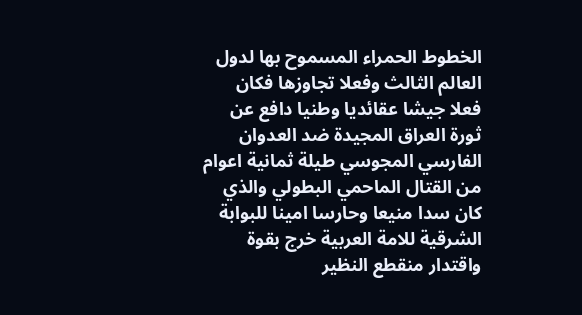الخطوط الحمراء المسموح بها لدول العالم الثالث وفعلا تجاوزها فكان فعلا جيشا عقائديا وطنيا دافع عن ثورة العراق المجيدة ضد العدوان الفارسي المجوسي طيلة ثمانية اعوام من القتال الماحمي البطولي والذي كان سدا منيعا وحارسا امينا للبوابة الشرقية للامة العربية خرج بقوة واقتدار منقطع النظير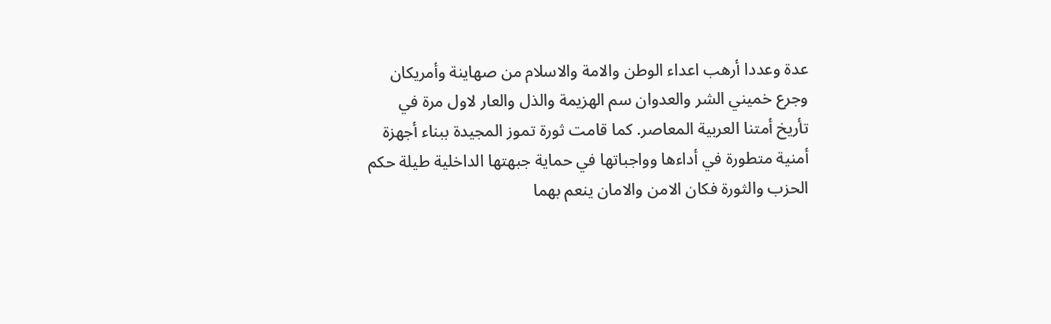عدة وعددا أرهب اعداء الوطن والامة والاسلام من صهاينة وأمريكان وجرع خميني الشر والعدوان سم الهزيمة والذل والعار لاول مرة في تأريخ أمتنا العربية المعاصر. كما قامت ثورة تموز المجيدة ببناء أجهزة أمنية متطورة في أداءها وواجباتها في حماية جبهتها الداخلية طيلة حكم الحزب والثورة فكان الامن والامان ينعم بهما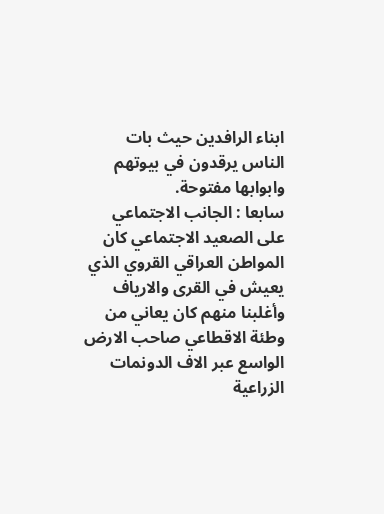ابناء الرافدين حيث بات الناس يرقدون في بيوتهم وابوابها مفتوحة.
سابعا : الجانب الاجتماعي
على الصعيد الاجتماعي كان المواطن العراقي القروي الذي يعيش في القرى والارياف وأغلبنا منهم كان يعاني من وطئة الاقطاعي صاحب الارض الواسع عبر الاف الدونمات الزراعية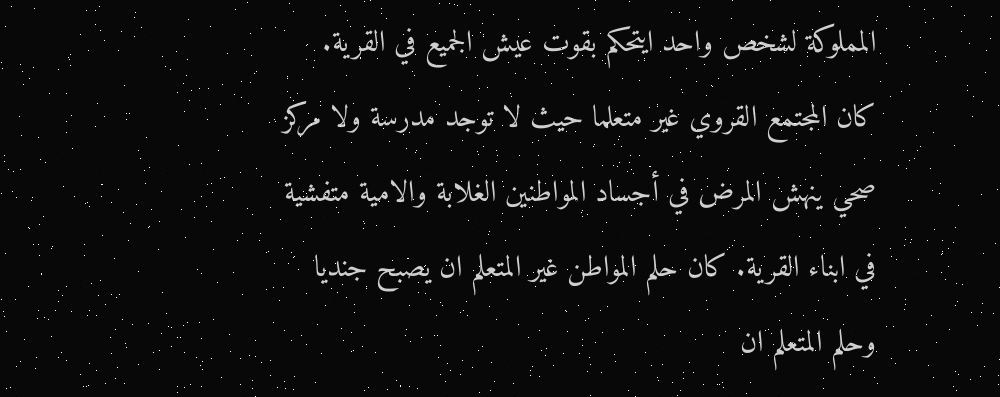المملوكة لشخص واحد ايتحكم بقوت عيش الجميع في القرية. كان المجتمع القروي غير متعلما حيث لا توجد مدرسة ولا مركز صحي ينهش المرض في أجساد المواطنين الغلابة والامية متفشية في ابناء القرية. كان حلم المواطن غير المتعلم ان يصبح جنديا وحلم المتعلم ان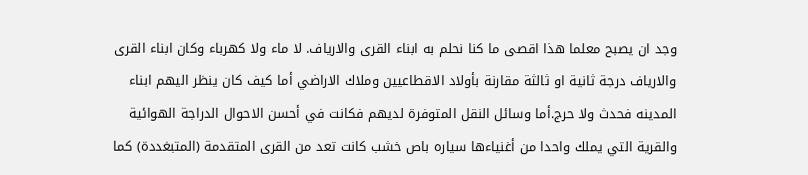وجد ان يصبح معلما هذا اقصى ما كنا نحلم به ابناء القرى والارياف. لا ماء ولا كهرباء وكان ابناء القرى والارياف درجة ثانية او ثالثة مقارنة بأولاد الاقطاعيين وملاك الاراضي أما كيف كان ينظر اليهم ابناء المدينه فحدث ولا حرج.أما وسائل النقل المتوفرة لديهم فكانت في أحسن الاحوال الدراجة الهوائية والقرية التي يملك واحدا من أغنياءها سياره باص خشب كانت تعد من القرى المتقدمة (المتبغددة) كما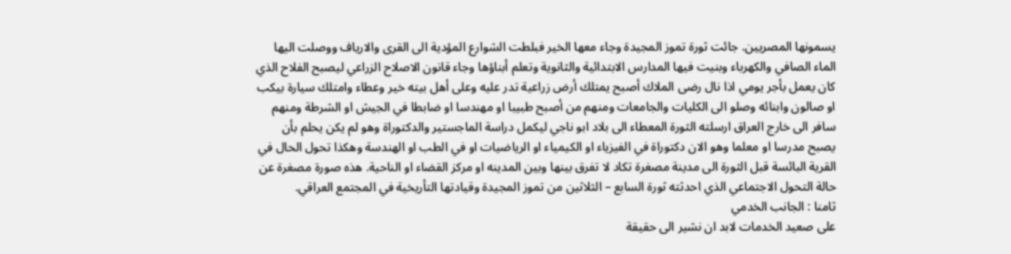يسمونها المصريين. جائت ثورة تموز المجيدة وجاء معها الخير فبلطت الشوارع المؤدية الى القرى والارياف ووصلت اليها الماء الصافي والكهرباء وبنيت فيها المدارس الابتدائية والثانوية وتعلم أبناؤها وجاء قانون الاصلاح الزراعي ليصبح الفلاح الذي كان يعمل بأجر يومي اذا نال رضى الملاك أصبح يمتلك أرض زراعية تدر عليه وعلى أهل بيته خير وعطاء وامتلك سيارة بيكب او صالون وابنائه وصلو الى الكليات والجامعات ومنهم من أصبح طبيبا او مهندسا او ضابطا في الجيش او الشرطة ومنهم سافر الى خارج العراق ارسلته الثورة المعطاء الى بلاد ابو ناجي ليكمل دراسة الماجستير والدكتوراة وهو لم يكن يحلم بأن يصبح مدرسا او معلما وهو الان دكتوراة في الفيزياء او الكيمياء او الرياضيات او في الطب او الهندسة وهكذا تحول الحال في القرية البائسة قبل الثورة الى مدينة مصغرة تكاد لا تفرق بينها وبين المدينه او مركز القضاء او الناحية. هذه صورة مصغرة عن حالة التحول الاجتماعي الذي احدثته ثورة السابع – الثلاثين من تموز المجيدة وقيادتها التأريخية في المجتمع العراقي.
ثامنا : الجانب الخدمي
على صعيد الخدمات لابد ان نشير الى حقيقة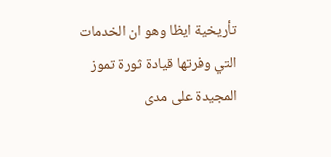تأريخية ايظا وهو ان الخدمات التي وفرتها قيادة ثورة تموز المجيدة على مدى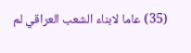(35) عاما لابناء الشعب العراقي لم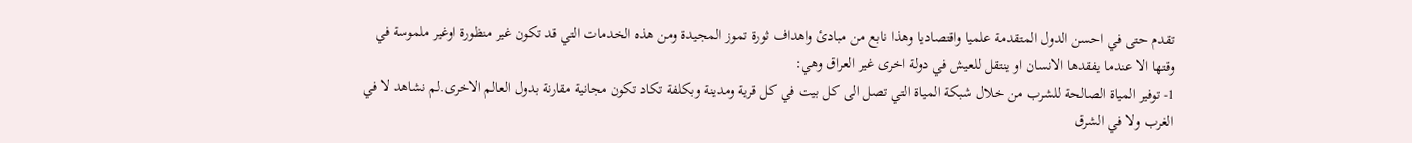تقدم حتى في احسن الدول المتقدمة علميا واقتصاديا وهذا نابع من مبادئ واهداف ثورة تموز المجيدة ومن هذه الخدمات التي قد تكون غير منظورة اوغير ملموسة في وقتها الا عندما يفقدها الانسان او ينتقل للعيش في دولة اخرى غير العراق وهي:
1- توفير المياة الصالحة للشرب من خلال شبكة المياة التي تصل الى كل بيت في كل قرية ومدينة وبكلفة تكاد تكون مجانية مقارنة بدول العالم الاخرى.لم نشاهد لا في الغرب ولا في الشرق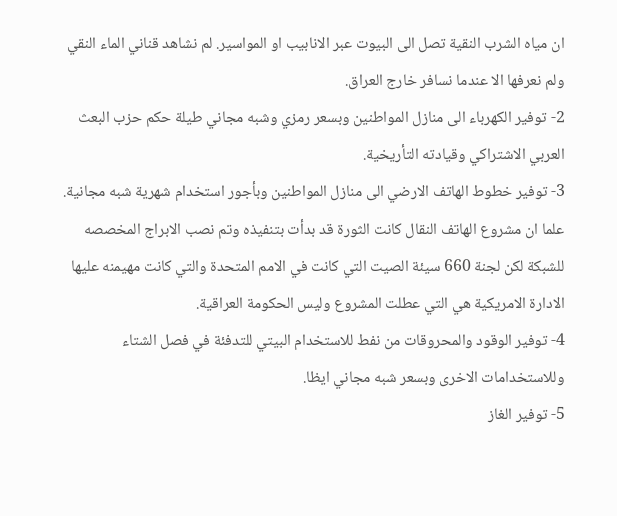ان مياه الشرب النقية تصل الى البيوت عبر الانابيب او المواسير. لم نشاهد قناني الماء النقي ولم نعرفها الا عندما نسافر خارج العراق.
2- توفير الكهرباء الى منازل المواطنين وبسعر رمزي وشبه مجاني طيلة حكم حزب البعث العربي الاشتراكي وقيادته التأريخية.
3- توفير خطوط الهاتف الارضي الى منازل المواطنين وبأجور استخدام شهرية شبه مجانية. علما ان مشروع الهاتف النقال كانت الثورة قد بدأت بتنفيذه وتم نصب الابراج المخصصه للشبكة لكن لجنة 660 سيئة الصيت التي كانت في الامم المتحدة والتي كانت مهيمنه عليها الادارة الامريكية هي التي عطلت المشروع وليس الحكومة العراقية.
4- توفير الوقود والمحروقات من نفط للاستخدام البيتي للتدفئة في فصل الشتاء وللاستخدامات الاخرى وبسعر شبه مجاني ايظا.
5- توفير الغاز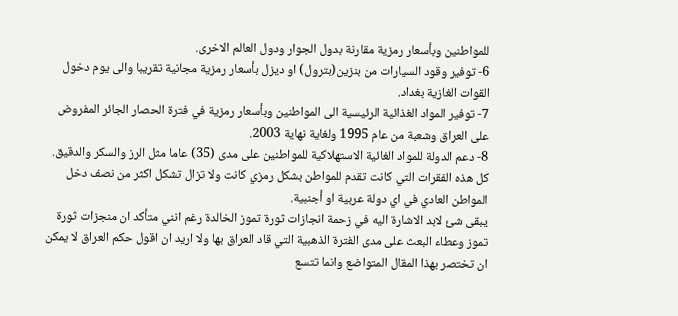للمواطنين وبأسعار رمزية مقارنة بدول الجوار ودول العالم الاخرى.
6- توفير وقود السيارات من بنزين(بترول) او ديزل بأسعار رمزية مجانية تقريبا والى يوم دخول القوات الغازية بغداد.
7- توفير المواد الغذائية الرئيسية الى المواطنين وبأسعار رمزية في فترة الحصار الجائر المفروض على العراق وشعبة من عام 1995 ولغاية نهاية 2003.
8- دعم الدولة للمواد الغائية الاستهلاكية للمواطنين على مدى (35) عاما مثل الرز والسكر والدقيق.
كل هذه الفقرات التي كانت تقدم للمواطن بشكل رمزي كانت ولا تزال تشكل اكثر من نصف دخل المواطن العادي في اي دولة عربية او أجنبية.
يبقى شئ لابد الاشارة اليه في زحمة انجازات ثورة تموز الخالدة رغم انني متأكد ان منجزات ثورة تموز وعطاء البعث على مدى الفترة الذهبية التي قاد العراق بها ولا اريد ان اقول حكم العراق لا يمكن ان تختصر بهذا المقال المتواضع وانما تتسع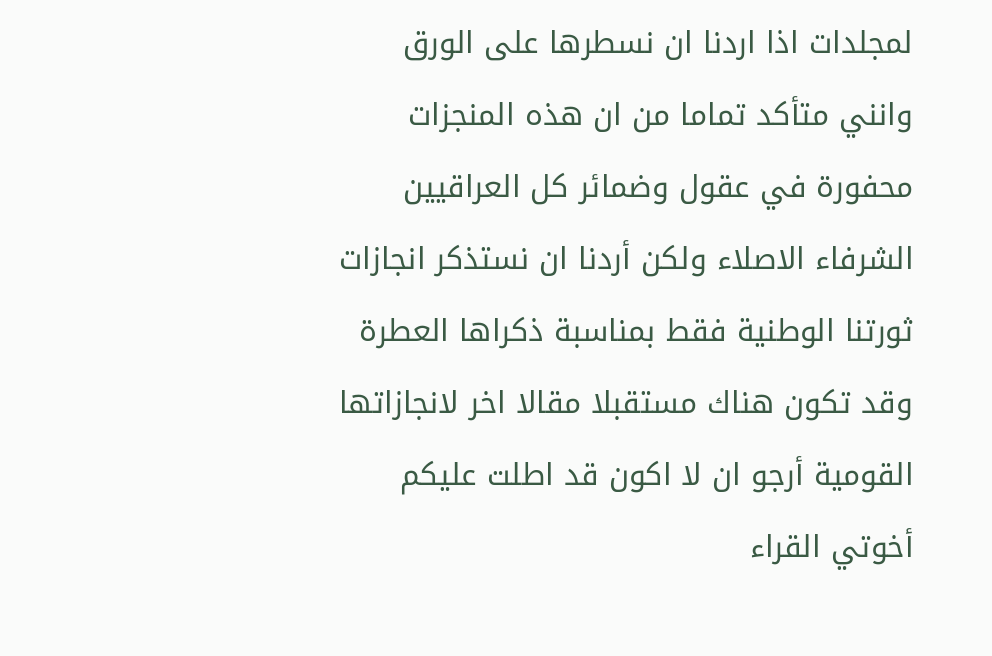لمجلدات اذا اردنا ان نسطرها على الورق وانني متأكد تماما من ان هذه المنجزات محفورة في عقول وضمائر كل العراقيين الشرفاء الاصلاء ولكن أردنا ان نستذكر انجازات ثورتنا الوطنية فقط بمناسبة ذكراها العطرة وقد تكون هناك مستقبلا مقالا اخر لانجازاتها القومية أرجو ان لا اكون قد اطلت عليكم أخوتي القراء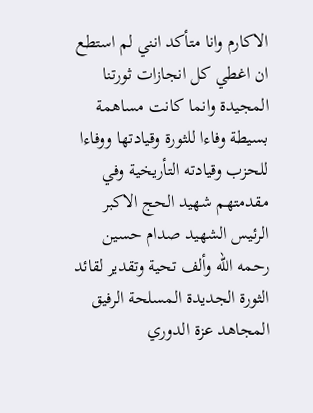الاكارم وانا متأكد انني لم استطع ان اغطي كل انجازات ثورتنا المجيدة وانما كانت مساهمة بسيطة وفاءا للثورة وقيادتها ووفاءا للحزب وقيادته التأريخية وفي مقدمتهم شهيد الحج الاكبر الرئيس الشهيد صدام حسين رحمه الله وألف تحية وتقدير لقائد الثورة الجديدة المسلحة الرفيق المجاهد عزة الدوري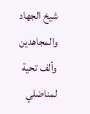شيخ الجهاد والمجاهدين وألف تحية لمناضلي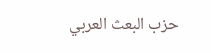حزب البعث العربي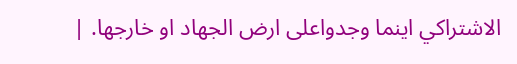الاشتراكي اينما وجدواعلى ارض الجهاد او خارجها. |